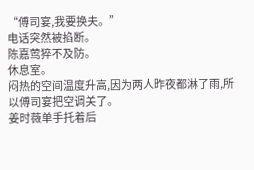“傅司宴,我要换夫。”
电话突然被掐断。
陈嘉莺猝不及防。
休息室。
闷热的空间温度升高,因为两人昨夜都淋了雨,所以傅司宴把空调关了。
姜时薇单手托着后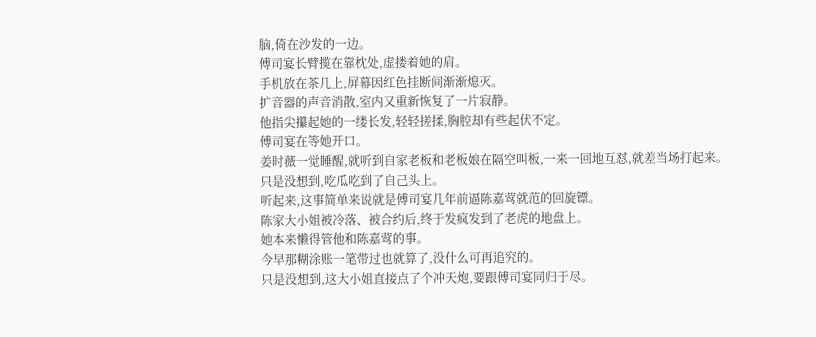脑,倚在沙发的一边。
傅司宴长臂揽在靠枕处,虚搂着她的肩。
手机放在茶几上,屏幕因红色挂断间渐渐熄灭。
扩音器的声音消散,室内又重新恢复了一片寂静。
他指尖攥起她的一缕长发,轻轻搓揉,胸腔却有些起伏不定。
傅司宴在等她开口。
姜时薇一觉睡醒,就听到自家老板和老板娘在隔空叫板,一来一回地互怼,就差当场打起来。
只是没想到,吃瓜吃到了自己头上。
听起来,这事简单来说就是傅司宴几年前逼陈嘉莺就范的回旋镖。
陈家大小姐被冷落、被合约后,终于发疯发到了老虎的地盘上。
她本来懒得管他和陈嘉莺的事。
今早那糊涂账一笔带过也就算了,没什么可再追究的。
只是没想到,这大小姐直接点了个冲天炮,要跟傅司宴同归于尽。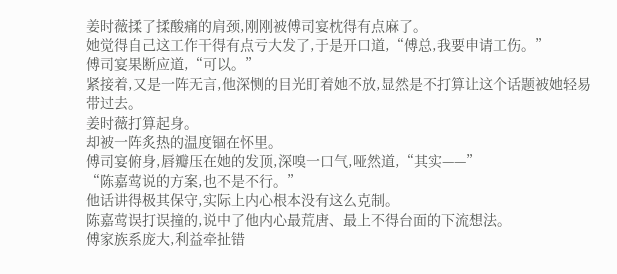姜时薇揉了揉酸痛的肩颈,刚刚被傅司宴枕得有点麻了。
她觉得自己这工作干得有点亏大发了,于是开口道,“傅总,我要申请工伤。”
傅司宴果断应道,“可以。”
紧接着,又是一阵无言,他深恻的目光盯着她不放,显然是不打算让这个话题被她轻易带过去。
姜时薇打算起身。
却被一阵炙热的温度锢在怀里。
傅司宴俯身,唇瓣压在她的发顶,深嗅一口气,哑然道,“其实——”
“陈嘉莺说的方案,也不是不行。”
他话讲得极其保守,实际上内心根本没有这么克制。
陈嘉莺误打误撞的,说中了他内心最荒唐、最上不得台面的下流想法。
傅家族系庞大,利益牵扯错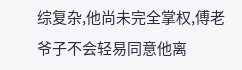综复杂,他尚未完全掌权,傅老爷子不会轻易同意他离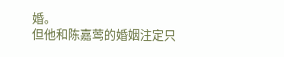婚。
但他和陈嘉莺的婚姻注定只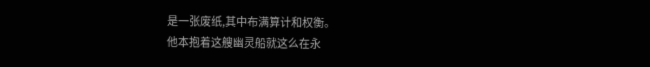是一张废纸,其中布满算计和权衡。
他本抱着这艘幽灵船就这么在永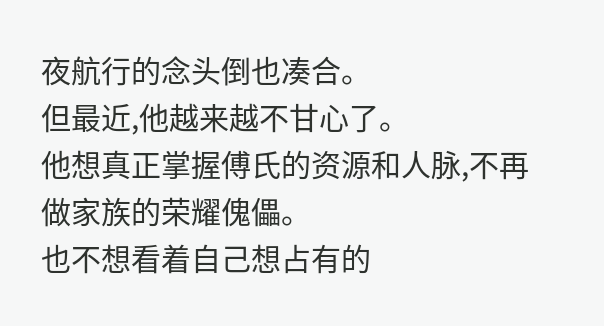夜航行的念头倒也凑合。
但最近,他越来越不甘心了。
他想真正掌握傅氏的资源和人脉,不再做家族的荣耀傀儡。
也不想看着自己想占有的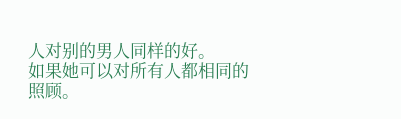人对别的男人同样的好。
如果她可以对所有人都相同的照顾。